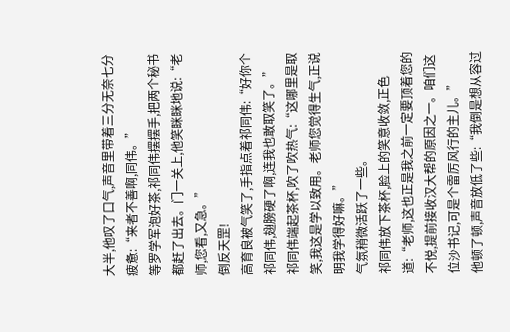大半,他叹了口气,声音里带着三分无奈七分疲惫:“来者不善啊,同伟。”
等罗学军泡好茶,祁同伟摆摆手,把两个秘书都赶了出去。门一关上,他笑眯眯地说:“老师,您看,又急。”
倒反天罡!
高育良被气笑了,手指点着祁同伟:“好你个祁同伟,翅膀硬了啊,连我也敢取笑了。”
祁同伟端起茶杯,吹了吹热气:“这哪里是取笑,我这是学以致用。老师您觉得生气,正说明我学得好嘛。”
气氛稍微活跃了一些。
祁同伟放下茶杯,脸上的笑意收敛,正色道:“老师,这也正是我之前一定要顶着您的不悦,提前接收汉大帮的原因之一。咱们这位沙书记,可是个雷厉风行的主儿。”
他顿了顿,声音放低了些:“我倒是想从容过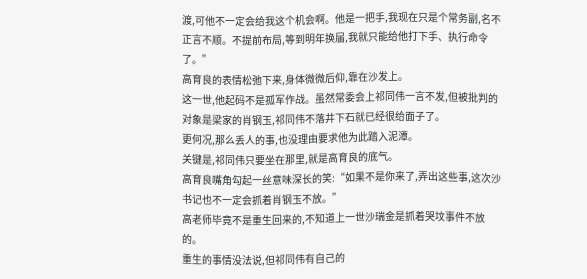渡,可他不一定会给我这个机会啊。他是一把手,我现在只是个常务副,名不正言不顺。不提前布局,等到明年换届,我就只能给他打下手、执行命令了。”
高育良的表情松弛下来,身体微微后仰,靠在沙发上。
这一世,他起码不是孤军作战。虽然常委会上祁同伟一言不发,但被批判的对象是梁家的肖钢玉,祁同伟不落井下石就已经很给面子了。
更何况,那么丢人的事,也没理由要求他为此踏入泥潭。
关键是,祁同伟只要坐在那里,就是高育良的底气。
高育良嘴角勾起一丝意味深长的笑:“如果不是你来了,弄出这些事,这次沙书记也不一定会抓着肖钢玉不放。”
高老师毕竟不是重生回来的,不知道上一世沙瑞金是抓着哭坟事件不放的。
重生的事情没法说,但祁同伟有自己的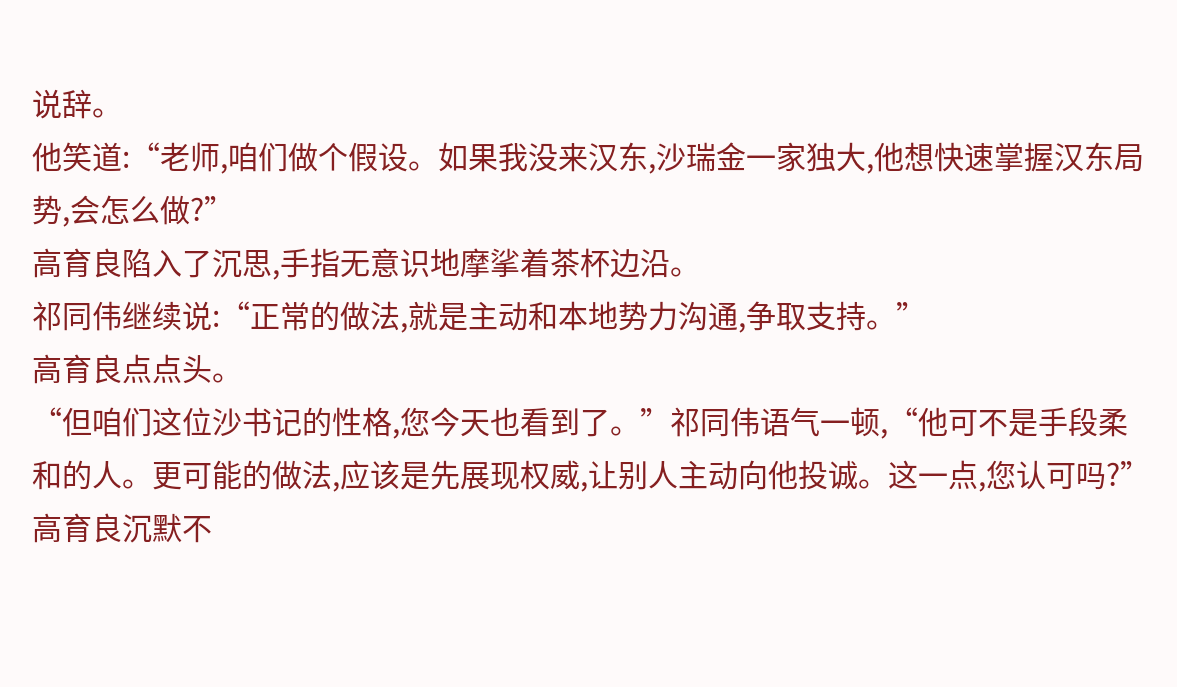说辞。
他笑道:“老师,咱们做个假设。如果我没来汉东,沙瑞金一家独大,他想快速掌握汉东局势,会怎么做?”
高育良陷入了沉思,手指无意识地摩挲着茶杯边沿。
祁同伟继续说:“正常的做法,就是主动和本地势力沟通,争取支持。”
高育良点点头。
“但咱们这位沙书记的性格,您今天也看到了。”祁同伟语气一顿,“他可不是手段柔和的人。更可能的做法,应该是先展现权威,让别人主动向他投诚。这一点,您认可吗?”
高育良沉默不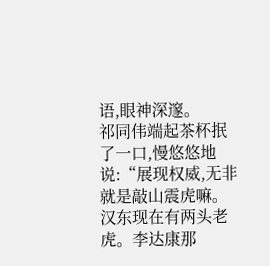语,眼神深邃。
祁同伟端起茶杯抿了一口,慢悠悠地说:“展现权威,无非就是敲山震虎嘛。汉东现在有两头老虎。李达康那